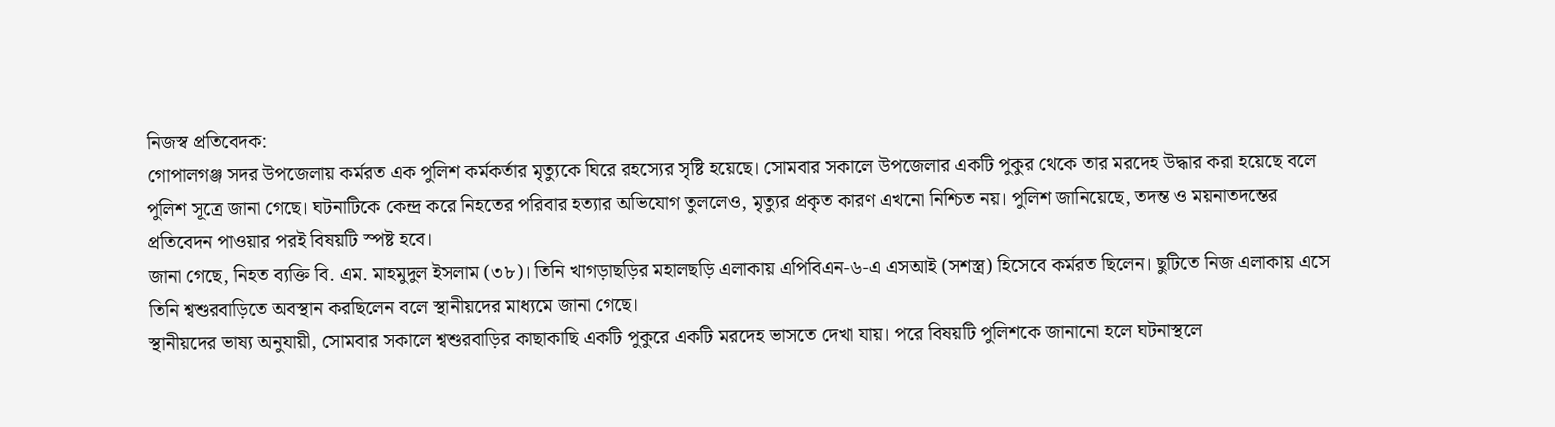নিজস্ব প্রতিবেদক:
গোপালগঞ্জ সদর উপজেলায় কর্মরত এক পুলিশ কর্মকর্তার মৃত্যুকে ঘিরে রহস্যের সৃষ্টি হয়েছে। সোমবার সকালে উপজেলার একটি পুকুর থেকে তার মরদেহ উদ্ধার করা হয়েছে বলে পুলিশ সূত্রে জানা গেছে। ঘটনাটিকে কেন্দ্র করে নিহতের পরিবার হত্যার অভিযোগ তুললেও, মৃত্যুর প্রকৃত কারণ এখনো নিশ্চিত নয়। পুলিশ জানিয়েছে, তদন্ত ও ময়নাতদন্তের প্রতিবেদন পাওয়ার পরই বিষয়টি স্পষ্ট হবে।
জানা গেছে, নিহত ব্যক্তি বি. এম. মাহমুদুল ইসলাম (৩৮)। তিনি খাগড়াছড়ির মহালছড়ি এলাকায় এপিবিএন-৬-এ এসআই (সশস্ত্র) হিসেবে কর্মরত ছিলেন। ছুটিতে নিজ এলাকায় এসে তিনি শ্বশুরবাড়িতে অবস্থান করছিলেন বলে স্থানীয়দের মাধ্যমে জানা গেছে।
স্থানীয়দের ভাষ্য অনুযায়ী, সোমবার সকালে শ্বশুরবাড়ির কাছাকাছি একটি পুকুরে একটি মরদেহ ভাসতে দেখা যায়। পরে বিষয়টি পুলিশকে জানানো হলে ঘটনাস্থলে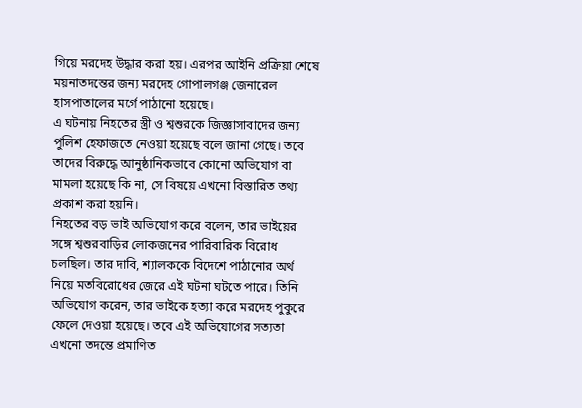গিয়ে মরদেহ উদ্ধার করা হয়। এরপর আইনি প্রক্রিয়া শেষে ময়নাতদন্তের জন্য মরদেহ গোপালগঞ্জ জেনারেল হাসপাতালের মর্গে পাঠানো হয়েছে।
এ ঘটনায় নিহতের স্ত্রী ও শ্বশুরকে জিজ্ঞাসাবাদের জন্য পুলিশ হেফাজতে নেওয়া হয়েছে বলে জানা গেছে। তবে তাদের বিরুদ্ধে আনুষ্ঠানিকভাবে কোনো অভিযোগ বা মামলা হয়েছে কি না, সে বিষয়ে এখনো বিস্তারিত তথ্য প্রকাশ করা হয়নি।
নিহতের বড় ভাই অভিযোগ করে বলেন, তার ভাইয়ের সঙ্গে শ্বশুরবাড়ির লোকজনের পারিবারিক বিরোধ চলছিল। তার দাবি, শ্যালককে বিদেশে পাঠানোর অর্থ নিয়ে মতবিরোধের জেরে এই ঘটনা ঘটতে পারে। তিনি অভিযোগ করেন, তার ভাইকে হত্যা করে মরদেহ পুকুরে ফেলে দেওয়া হয়েছে। তবে এই অভিযোগের সত্যতা এখনো তদন্তে প্রমাণিত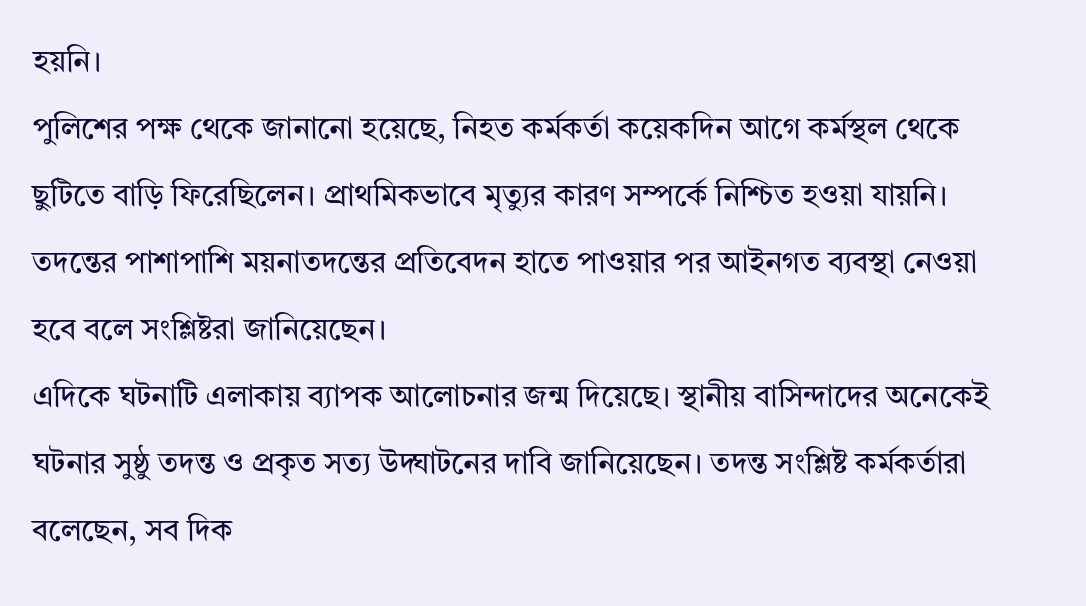হয়নি।
পুলিশের পক্ষ থেকে জানানো হয়েছে, নিহত কর্মকর্তা কয়েকদিন আগে কর্মস্থল থেকে ছুটিতে বাড়ি ফিরেছিলেন। প্রাথমিকভাবে মৃত্যুর কারণ সম্পর্কে নিশ্চিত হওয়া যায়নি। তদন্তের পাশাপাশি ময়নাতদন্তের প্রতিবেদন হাতে পাওয়ার পর আইনগত ব্যবস্থা নেওয়া হবে বলে সংশ্লিষ্টরা জানিয়েছেন।
এদিকে ঘটনাটি এলাকায় ব্যাপক আলোচনার জন্ম দিয়েছে। স্থানীয় বাসিন্দাদের অনেকেই ঘটনার সুষ্ঠু তদন্ত ও প্রকৃত সত্য উদ্ঘাটনের দাবি জানিয়েছেন। তদন্ত সংশ্লিষ্ট কর্মকর্তারা বলেছেন, সব দিক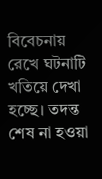বিবেচনায় রেখে ঘটনাটি খতিয়ে দেখা হচ্ছে। তদন্ত শেষ না হওয়া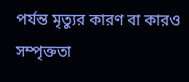পর্যন্ত মৃত্যুর কারণ বা কারও সম্পৃক্ততা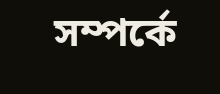সম্পর্কে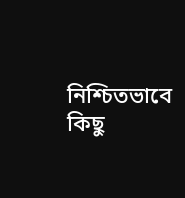নিশ্চিতভাবে কিছু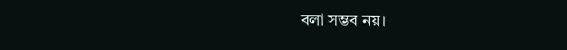বলা সম্ভব নয়।